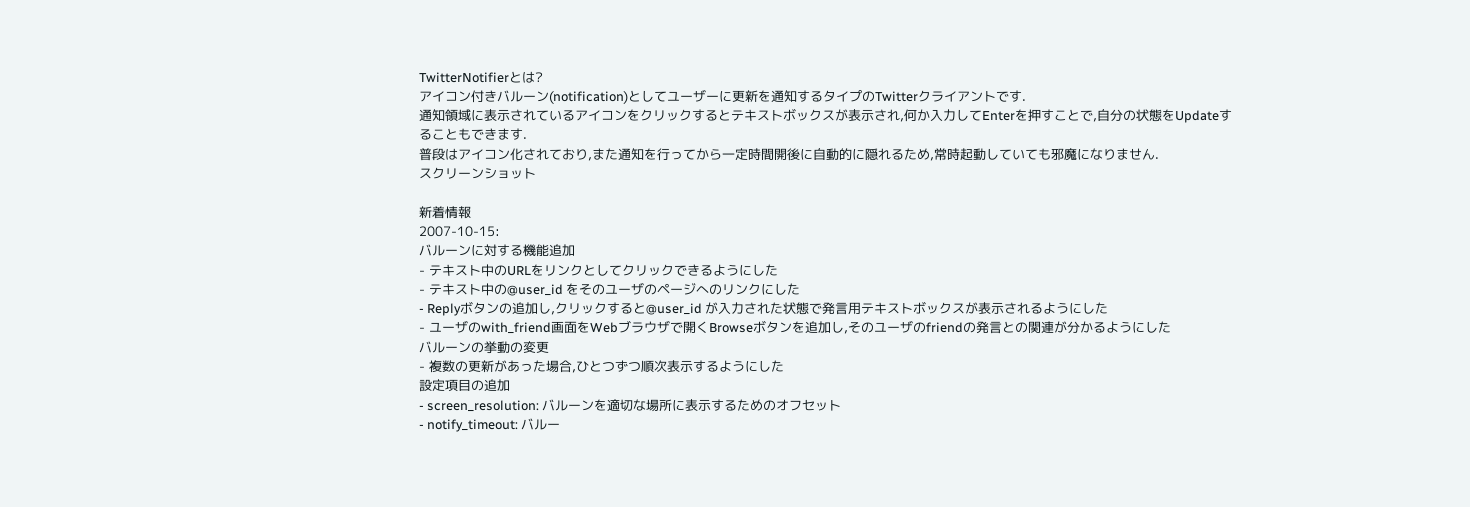TwitterNotifierとは?
アイコン付きバルーン(notification)としてユーザーに更新を通知するタイプのTwitterクライアントです.
通知領域に表示されているアイコンをクリックするとテキストボックスが表示され,何か入力してEnterを押すことで,自分の状態をUpdateすることもできます.
普段はアイコン化されており,また通知を行ってから一定時間開後に自動的に隠れるため,常時起動していても邪魔になりません.
スクリーンショット

新着情報
2007-10-15:
バルーンに対する機能追加
- テキスト中のURLをリンクとしてクリックできるようにした
- テキスト中の@user_id をそのユーザのページへのリンクにした
- Replyボタンの追加し,クリックすると@user_id が入力された状態で発言用テキストボックスが表示されるようにした
- ユーザのwith_friend画面をWebブラウザで開くBrowseボタンを追加し,そのユーザのfriendの発言との関連が分かるようにした
バルーンの挙動の変更
- 複数の更新があった場合,ひとつずつ順次表示するようにした
設定項目の追加
- screen_resolution: バルーンを適切な場所に表示するためのオフセット
- notify_timeout: バルー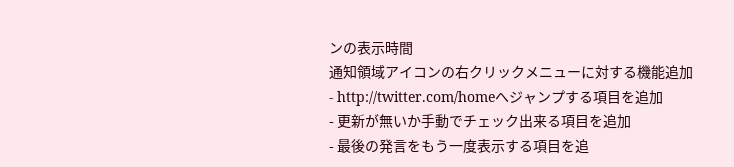ンの表示時間
通知領域アイコンの右クリックメニューに対する機能追加
- http://twitter.com/homeへジャンプする項目を追加
- 更新が無いか手動でチェック出来る項目を追加
- 最後の発言をもう一度表示する項目を追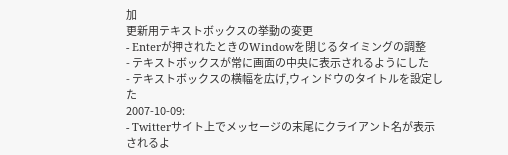加
更新用テキストボックスの挙動の変更
- Enterが押されたときのWindowを閉じるタイミングの調整
- テキストボックスが常に画面の中央に表示されるようにした
- テキストボックスの横幅を広げ,ウィンドウのタイトルを設定した
2007-10-09:
- Twitterサイト上でメッセージの末尾にクライアント名が表示されるよ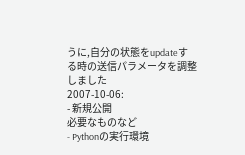うに,自分の状態をupdateする時の送信パラメータを調整しました
2007-10-06:
- 新規公開
必要なものなど
- Pythonの実行環境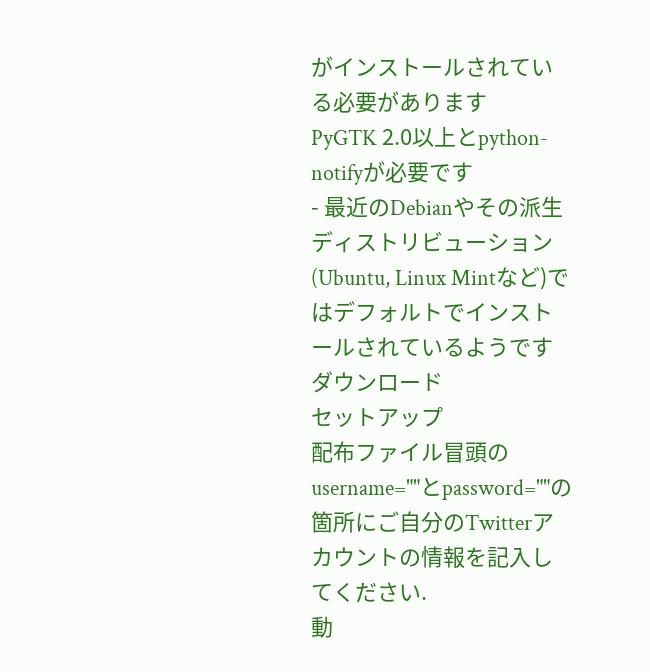がインストールされている必要があります
PyGTK 2.0以上とpython-notifyが必要です
- 最近のDebianやその派生ディストリビューション(Ubuntu, Linux Mintなど)ではデフォルトでインストールされているようです
ダウンロード
セットアップ
配布ファイル冒頭のusername=""とpassword=""の箇所にご自分のTwitterアカウントの情報を記入してください.
動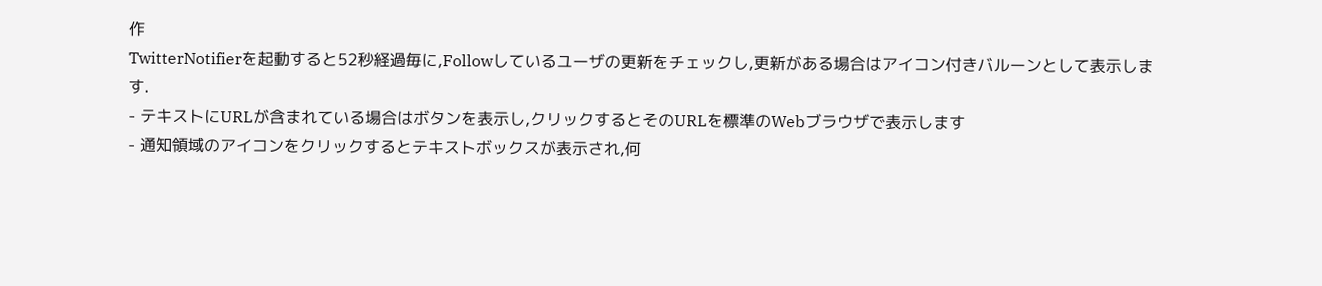作
TwitterNotifierを起動すると52秒経過毎に,Followしているユーザの更新をチェックし,更新がある場合はアイコン付きバルーンとして表示します.
- テキストにURLが含まれている場合はボタンを表示し,クリックするとそのURLを標準のWebブラウザで表示します
- 通知領域のアイコンをクリックするとテキストボックスが表示され,何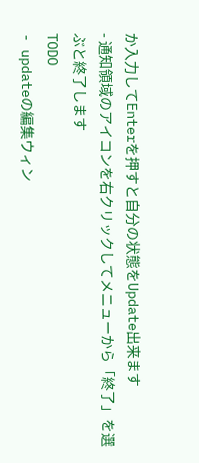か入力してEnterを押すと自分の状態をUpdate出来ます
- 通知領域のアイコンを右クリックしてメニューから「終了」を選ぶと終了します
TODO
- updateの編集ウィン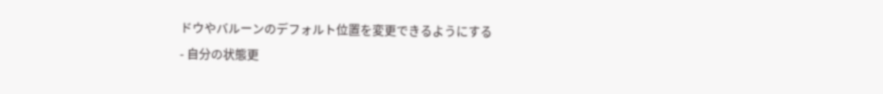ドウやバルーンのデフォルト位置を変更できるようにする
- 自分の状態更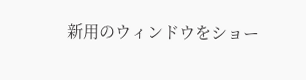新用のウィンドウをショー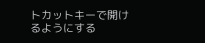トカットキーで開けるようにする